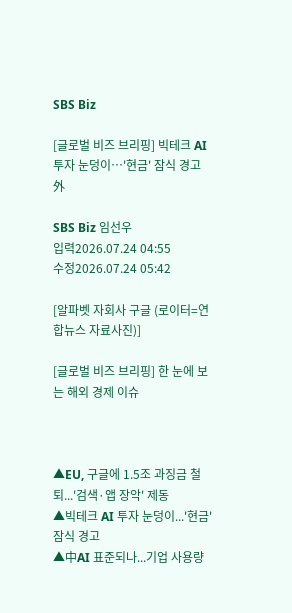SBS Biz

[글로벌 비즈 브리핑] 빅테크 AI 투자 눈덩이…'현금' 잠식 경고 外

SBS Biz 임선우
입력2026.07.24 04:55
수정2026.07.24 05:42

[알파벳 자회사 구글 (로이터=연합뉴스 자료사진)]

[글로벌 비즈 브리핑] 한 눈에 보는 해외 경제 이슈



▲EU, 구글에 1.5조 과징금 철퇴...'검색·앱 장악' 제동
▲빅테크 AI 투자 눈덩이...'현금' 잠식 경고
▲中AI 표준되나...기업 사용량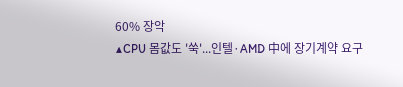60% 장악
▲CPU 몸값도 '쑥'...인텔·AMD 中에 장기계약 요구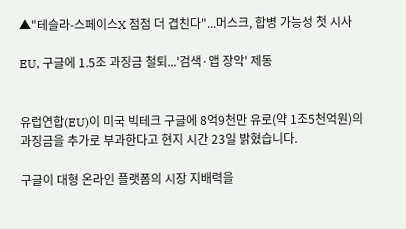▲"테슬라-스페이스X 점점 더 겹친다"...머스크, 합병 가능성 첫 시사

EU, 구글에 1.5조 과징금 철퇴...'검색·앱 장악' 제동


유럽연합(EU)이 미국 빅테크 구글에 8억9천만 유로(약 1조5천억원)의 과징금을 추가로 부과한다고 현지 시간 23일 밝혔습니다.

구글이 대형 온라인 플랫폼의 시장 지배력을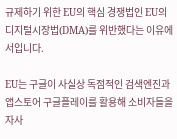규제하기 위한 EU의 핵심 경쟁법인 EU의 디지털시장법(DMA)를 위반했다는 이유에서입니다.

EU는 구글이 사실상 독점적인 검색엔진과 앱스토어 구글플레이를 활용해 소비자들을 자사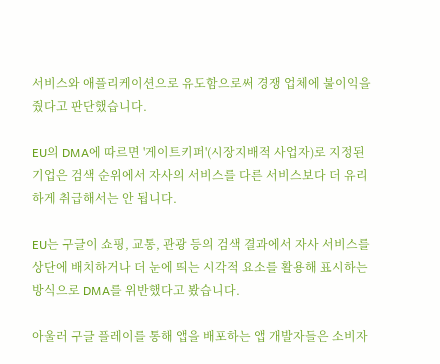서비스와 애플리케이션으로 유도함으로써 경쟁 업체에 불이익을 줬다고 판단했습니다.

EU의 DMA에 따르면 '게이트키퍼'(시장지배적 사업자)로 지정된 기업은 검색 순위에서 자사의 서비스를 다른 서비스보다 더 유리하게 취급해서는 안 됩니다.

EU는 구글이 쇼핑, 교통, 관광 등의 검색 결과에서 자사 서비스를 상단에 배치하거나 더 눈에 띄는 시각적 요소를 활용해 표시하는 방식으로 DMA를 위반했다고 봤습니다.

아울러 구글 플레이를 통해 앱을 배포하는 앱 개발자들은 소비자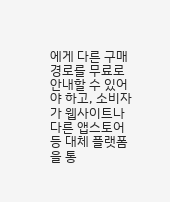에게 다른 구매 경로를 무료로 안내할 수 있어야 하고, 소비자가 웹사이트나 다른 앱스토어 등 대체 플랫폼을 통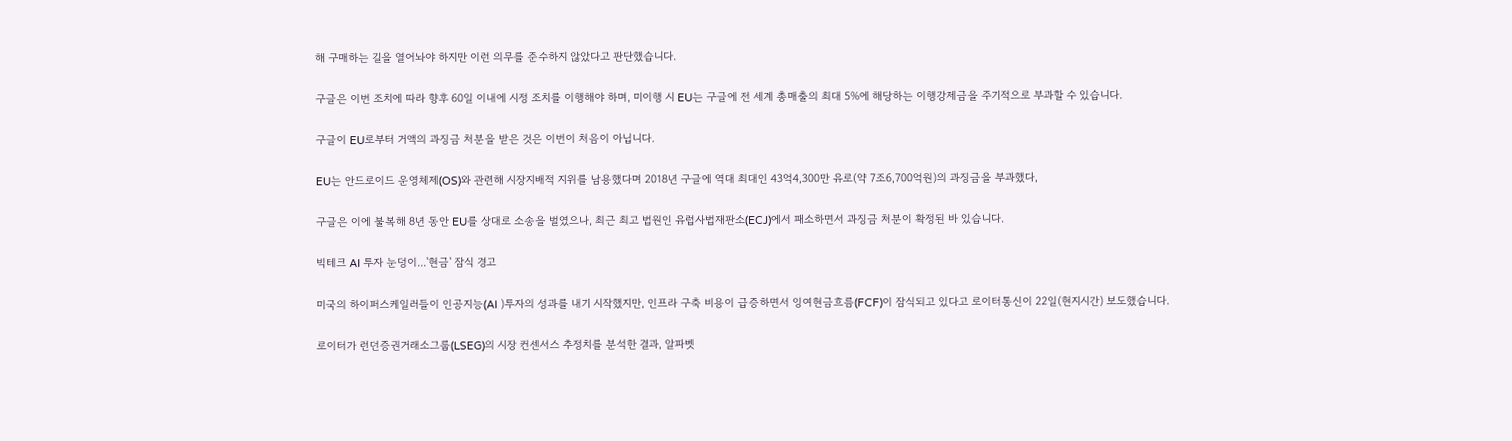해 구매하는 길을 열어놔야 하지만 이런 의무를 준수하지 않았다고 판단했습니다.

구글은 이번 조치에 따라 향후 60일 이내에 시정 조치를 이행해야 하며, 미이행 시 EU는 구글에 전 세계 총매출의 최대 5%에 해당하는 이행강제금을 주기적으로 부과할 수 있습니다.

구글이 EU로부터 거액의 과징금 처분을 받은 것은 이번이 처음이 아닙니다.

EU는 안드로이드 운영체제(OS)와 관련해 시장지배적 지위를 남용했다며 2018년 구글에 역대 최대인 43억4,300만 유로(약 7조6,700억원)의 과징금을 부과했다,

구글은 이에 불복해 8년 동안 EU를 상대로 소송을 벌였으나, 최근 최고 법원인 유럽사법재판소(ECJ)에서 패소하면서 과징금 처분이 확정된 바 있습니다.

빅테크 AI 투자 눈덩이...'현금' 잠식 경고

미국의 하이퍼스케일러들이 인공지능(AI )투자의 성과를 내기 시작했지만, 인프라 구축 비용이 급증하면서 잉여현금흐름(FCF)이 잠식되고 있다고 로이터통신이 22일(현지시간) 보도했습니다.

로이터가 런던증권거래소그룹(LSEG)의 시장 컨센서스 추정치를 분석한 결과, 알파벳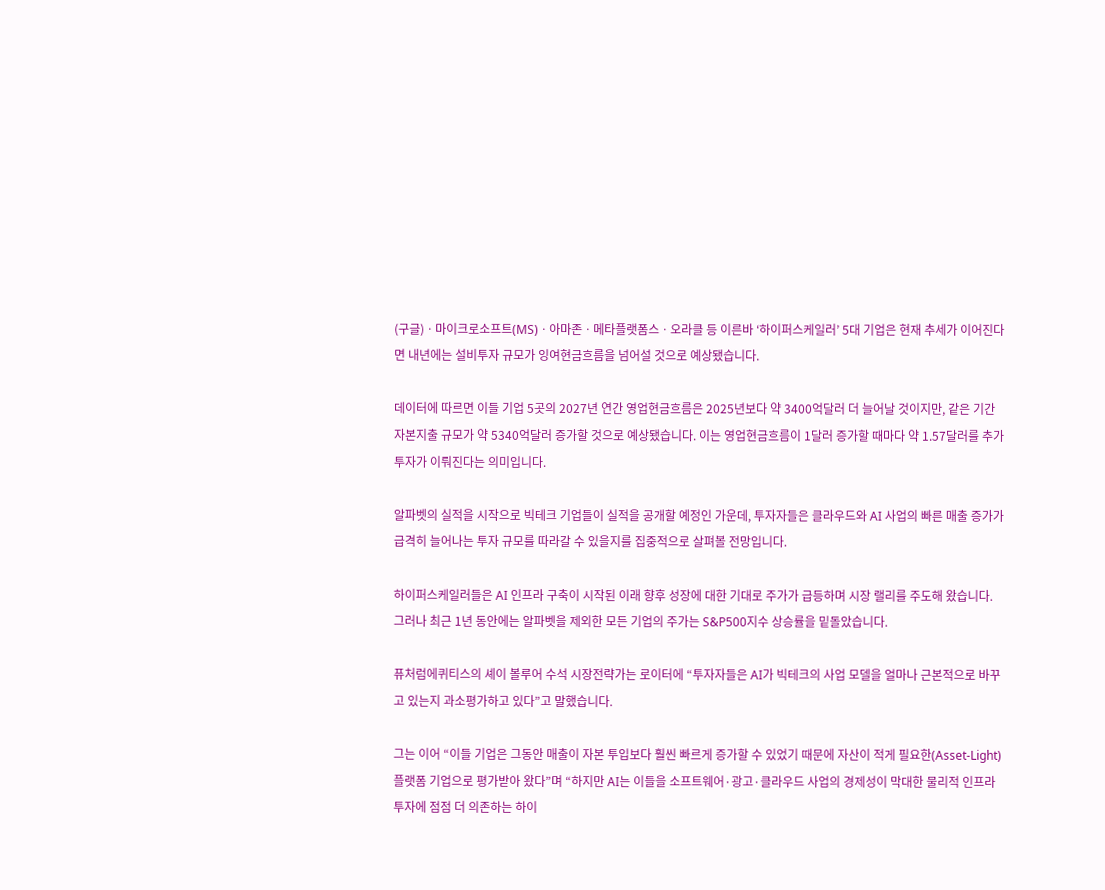(구글)ㆍ마이크로소프트(MS)ㆍ아마존ㆍ메타플랫폼스ㆍ오라클 등 이른바 ‘하이퍼스케일러’ 5대 기업은 현재 추세가 이어진다면 내년에는 설비투자 규모가 잉여현금흐름을 넘어설 것으로 예상됐습니다.

데이터에 따르면 이들 기업 5곳의 2027년 연간 영업현금흐름은 2025년보다 약 3400억달러 더 늘어날 것이지만, 같은 기간 자본지출 규모가 약 5340억달러 증가할 것으로 예상됐습니다. 이는 영업현금흐름이 1달러 증가할 때마다 약 1.57달러를 추가 투자가 이뤄진다는 의미입니다.

알파벳의 실적을 시작으로 빅테크 기업들이 실적을 공개할 예정인 가운데, 투자자들은 클라우드와 AI 사업의 빠른 매출 증가가 급격히 늘어나는 투자 규모를 따라갈 수 있을지를 집중적으로 살펴볼 전망입니다.

하이퍼스케일러들은 AI 인프라 구축이 시작된 이래 향후 성장에 대한 기대로 주가가 급등하며 시장 랠리를 주도해 왔습니다. 그러나 최근 1년 동안에는 알파벳을 제외한 모든 기업의 주가는 S&P500지수 상승률을 밑돌았습니다.

퓨처럼에퀴티스의 셰이 볼루어 수석 시장전략가는 로이터에 “투자자들은 AI가 빅테크의 사업 모델을 얼마나 근본적으로 바꾸고 있는지 과소평가하고 있다”고 말했습니다.

그는 이어 “이들 기업은 그동안 매출이 자본 투입보다 훨씬 빠르게 증가할 수 있었기 때문에 자산이 적게 필요한(Asset-Light) 플랫폼 기업으로 평가받아 왔다”며 “하지만 AI는 이들을 소프트웨어·광고·클라우드 사업의 경제성이 막대한 물리적 인프라 투자에 점점 더 의존하는 하이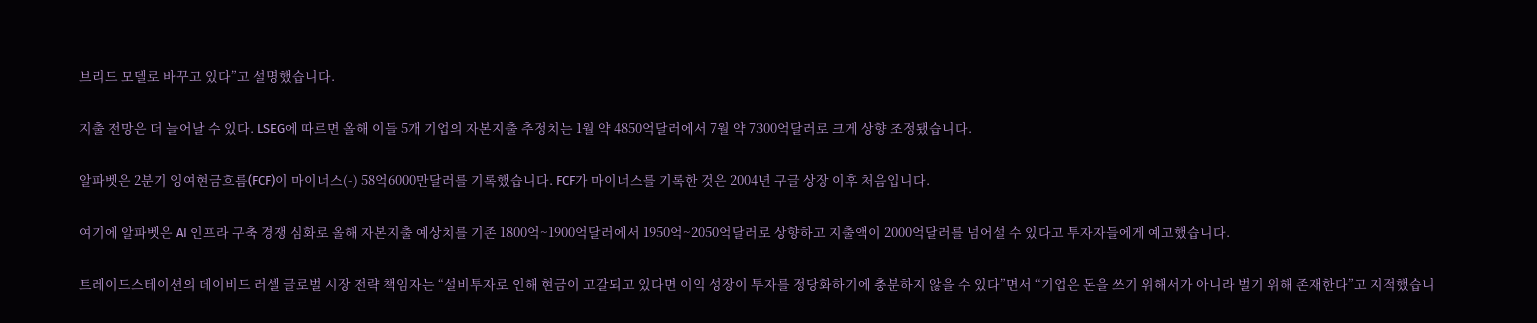브리드 모델로 바꾸고 있다”고 설명했습니다.

지출 전망은 더 늘어날 수 있다. LSEG에 따르면 올해 이들 5개 기업의 자본지출 추정치는 1월 약 4850억달러에서 7월 약 7300억달러로 크게 상향 조정됐습니다.

알파벳은 2분기 잉여현금흐름(FCF)이 마이너스(-) 58억6000만달러를 기록했습니다. FCF가 마이너스를 기록한 것은 2004년 구글 상장 이후 처음입니다.

여기에 알파벳은 AI 인프라 구축 경쟁 심화로 올해 자본지출 예상치를 기존 1800억~1900억달러에서 1950억~2050억달러로 상향하고 지출액이 2000억달러를 넘어설 수 있다고 투자자들에게 예고했습니다.

트레이드스테이션의 데이비드 러셀 글로벌 시장 전략 책임자는 “설비투자로 인해 현금이 고갈되고 있다면 이익 성장이 투자를 정당화하기에 충분하지 않을 수 있다”면서 “기업은 돈을 쓰기 위해서가 아니라 벌기 위해 존재한다”고 지적했습니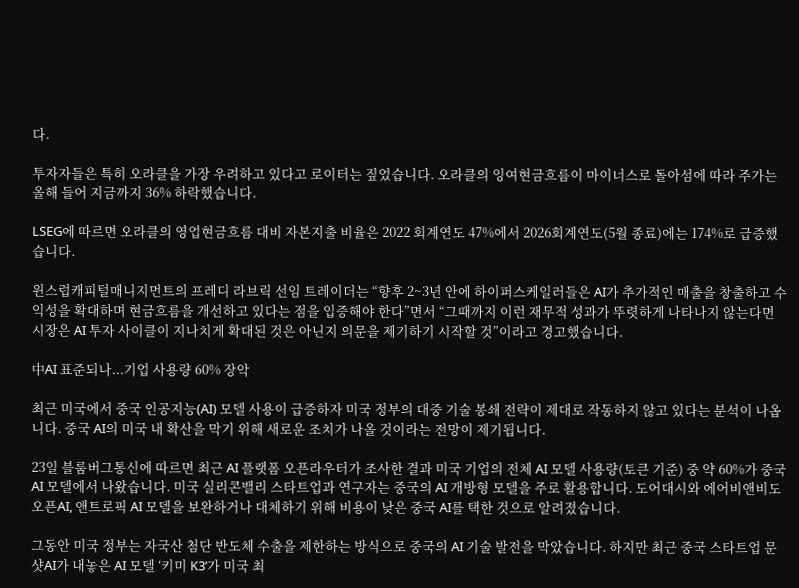다.

투자자들은 특히 오라클을 가장 우려하고 있다고 로이터는 짚었습니다. 오라클의 잉여현금흐름이 마이너스로 돌아섬에 따라 주가는 올해 들어 지금까지 36% 하락했습니다.

LSEG에 따르면 오라클의 영업현금흐름 대비 자본지출 비율은 2022 회계연도 47%에서 2026회계연도(5월 종료)에는 174%로 급증했습니다.

윈스럽캐피털매니지먼트의 프레디 라브릭 선임 트레이더는 “향후 2~3년 안에 하이퍼스케일러들은 AI가 추가적인 매출을 창출하고 수익성을 확대하며 현금흐름을 개선하고 있다는 점을 입증해야 한다”면서 “그때까지 이런 재무적 성과가 뚜렷하게 나타나지 않는다면 시장은 AI 투자 사이클이 지나치게 확대된 것은 아닌지 의문을 제기하기 시작할 것”이라고 경고했습니다.

中AI 표준되나...기업 사용량 60% 장악

최근 미국에서 중국 인공지능(AI) 모델 사용이 급증하자 미국 정부의 대중 기술 봉쇄 전략이 제대로 작동하지 않고 있다는 분석이 나옵니다. 중국 AI의 미국 내 확산을 막기 위해 새로운 조치가 나올 것이라는 전망이 제기됩니다.

23일 블룸버그통신에 따르면 최근 AI 플랫폼 오픈라우터가 조사한 결과 미국 기업의 전체 AI 모델 사용량(토큰 기준) 중 약 60%가 중국 AI 모델에서 나왔습니다. 미국 실리콘밸리 스타트업과 연구자는 중국의 AI 개방형 모델을 주로 활용합니다. 도어대시와 에어비앤비도 오픈AI, 앤트로픽 AI 모델을 보완하거나 대체하기 위해 비용이 낮은 중국 AI를 택한 것으로 알려졌습니다.

그동안 미국 정부는 자국산 첨단 반도체 수출을 제한하는 방식으로 중국의 AI 기술 발전을 막았습니다. 하지만 최근 중국 스타트업 문샷AI가 내놓은 AI 모델 ‘키미 K3’가 미국 최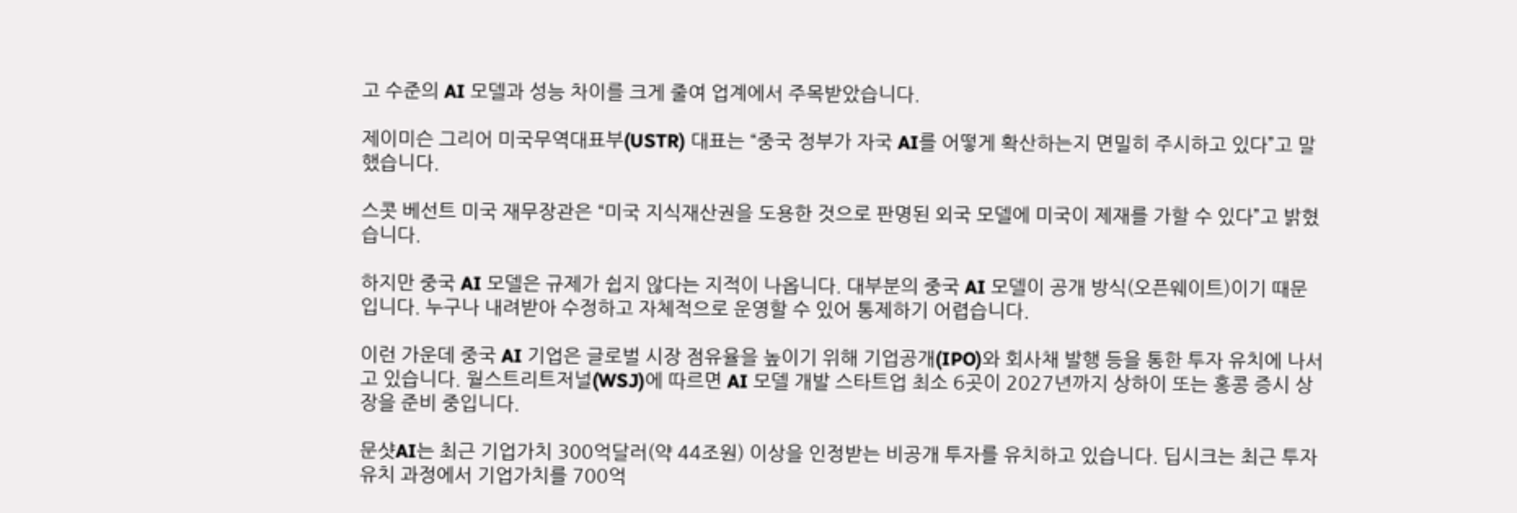고 수준의 AI 모델과 성능 차이를 크게 줄여 업계에서 주목받았습니다.

제이미슨 그리어 미국무역대표부(USTR) 대표는 “중국 정부가 자국 AI를 어떻게 확산하는지 면밀히 주시하고 있다”고 말했습니다.

스콧 베선트 미국 재무장관은 “미국 지식재산권을 도용한 것으로 판명된 외국 모델에 미국이 제재를 가할 수 있다”고 밝혔습니다.

하지만 중국 AI 모델은 규제가 쉽지 않다는 지적이 나옵니다. 대부분의 중국 AI 모델이 공개 방식(오픈웨이트)이기 때문입니다. 누구나 내려받아 수정하고 자체적으로 운영할 수 있어 통제하기 어렵습니다.

이런 가운데 중국 AI 기업은 글로벌 시장 점유율을 높이기 위해 기업공개(IPO)와 회사채 발행 등을 통한 투자 유치에 나서고 있습니다. 월스트리트저널(WSJ)에 따르면 AI 모델 개발 스타트업 최소 6곳이 2027년까지 상하이 또는 홍콩 증시 상장을 준비 중입니다.

문샷AI는 최근 기업가치 300억달러(약 44조원) 이상을 인정받는 비공개 투자를 유치하고 있습니다. 딥시크는 최근 투자 유치 과정에서 기업가치를 700억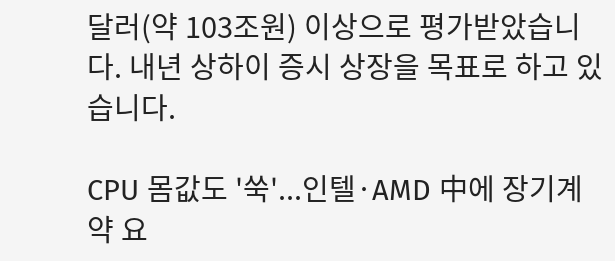달러(약 103조원) 이상으로 평가받았습니다. 내년 상하이 증시 상장을 목표로 하고 있습니다.

CPU 몸값도 '쑥'...인텔·AMD 中에 장기계약 요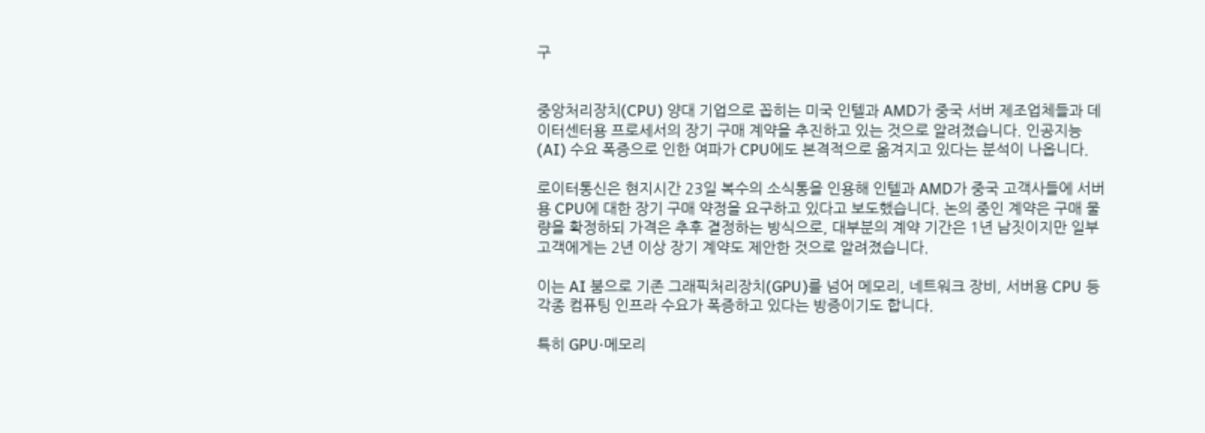구


중앙처리장치(CPU) 양대 기업으로 꼽히는 미국 인텔과 AMD가 중국 서버 제조업체들과 데이터센터용 프로세서의 장기 구매 계약을 추진하고 있는 것으로 알려졌습니다. 인공지능(AI) 수요 폭증으로 인한 여파가 CPU에도 본격적으로 옮겨지고 있다는 분석이 나옵니다.

로이터통신은 현지시간 23일 복수의 소식통을 인용해 인텔과 AMD가 중국 고객사들에 서버용 CPU에 대한 장기 구매 약정을 요구하고 있다고 보도했습니다. 논의 중인 계약은 구매 물량을 확정하되 가격은 추후 결정하는 방식으로, 대부분의 계약 기간은 1년 남짓이지만 일부 고객에게는 2년 이상 장기 계약도 제안한 것으로 알려졌습니다.

이는 AI 붐으로 기존 그래픽처리장치(GPU)를 넘어 메모리, 네트워크 장비, 서버용 CPU 등 각종 컴퓨팅 인프라 수요가 폭증하고 있다는 방증이기도 합니다.

특히 GPU·메모리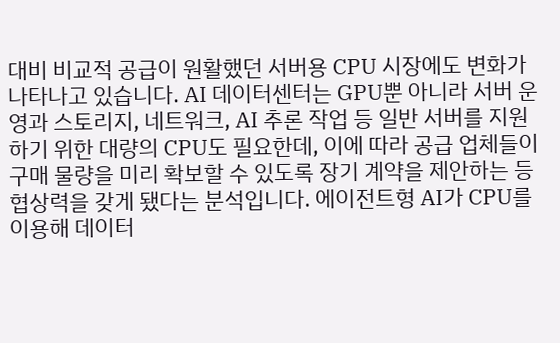대비 비교적 공급이 원활했던 서버용 CPU 시장에도 변화가 나타나고 있습니다. AI 데이터센터는 GPU뿐 아니라 서버 운영과 스토리지, 네트워크, AI 추론 작업 등 일반 서버를 지원하기 위한 대량의 CPU도 필요한데, 이에 따라 공급 업체들이 구매 물량을 미리 확보할 수 있도록 장기 계약을 제안하는 등 협상력을 갖게 됐다는 분석입니다. 에이전트형 AI가 CPU를 이용해 데이터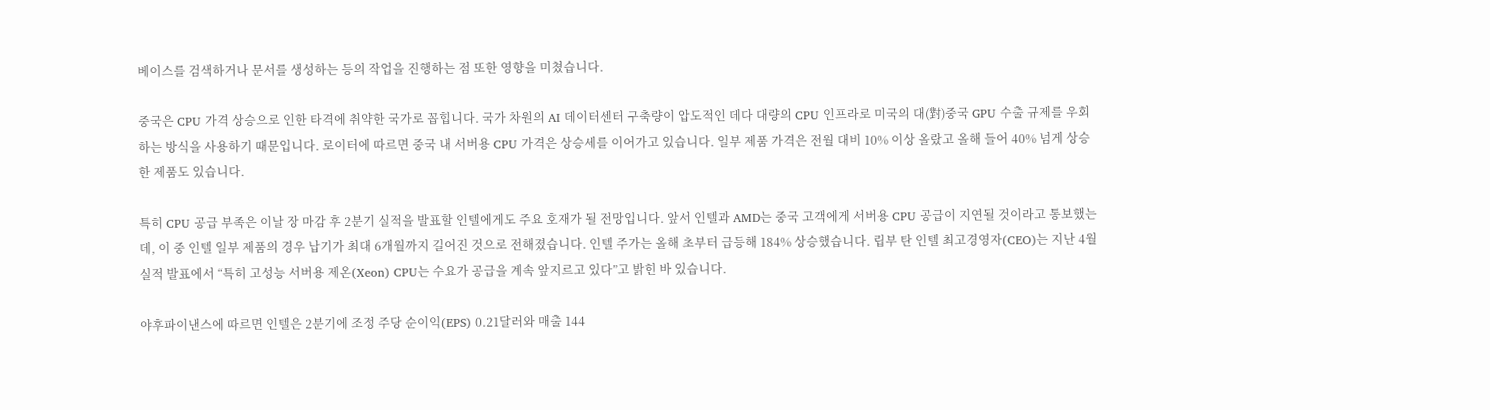베이스를 검색하거나 문서를 생성하는 등의 작업을 진행하는 점 또한 영향을 미쳤습니다.

중국은 CPU 가격 상승으로 인한 타격에 취약한 국가로 꼽힙니다. 국가 차원의 AI 데이터센터 구축량이 압도적인 데다 대량의 CPU 인프라로 미국의 대(對)중국 GPU 수출 규제를 우회하는 방식을 사용하기 때문입니다. 로이터에 따르면 중국 내 서버용 CPU 가격은 상승세를 이어가고 있습니다. 일부 제품 가격은 전월 대비 10% 이상 올랐고 올해 들어 40% 넘게 상승한 제품도 있습니다.

특히 CPU 공급 부족은 이날 장 마감 후 2분기 실적을 발표할 인텔에게도 주요 호재가 될 전망입니다. 앞서 인텔과 AMD는 중국 고객에게 서버용 CPU 공급이 지연될 것이라고 통보했는데, 이 중 인텔 일부 제품의 경우 납기가 최대 6개월까지 길어진 것으로 전해졌습니다. 인텔 주가는 올해 초부터 급등해 184% 상승했습니다. 립부 탄 인텔 최고경영자(CEO)는 지난 4월 실적 발표에서 “특히 고성능 서버용 제온(Xeon) CPU는 수요가 공급을 계속 앞지르고 있다”고 밝힌 바 있습니다.

야후파이낸스에 따르면 인텔은 2분기에 조정 주당 순이익(EPS) 0.21달러와 매출 144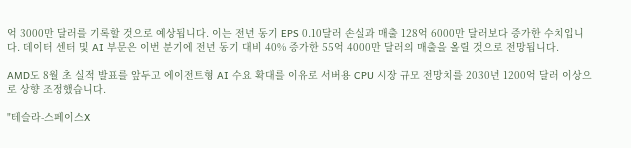억 3000만 달러를 기록할 것으로 예상됩니다. 이는 전년 동기 EPS 0.10달러 손실과 매출 128억 6000만 달러보다 증가한 수치입니다. 데이터 센터 및 AI 부문은 이번 분기에 전년 동기 대비 40% 증가한 55억 4000만 달러의 매출을 올릴 것으로 전망됩니다.

AMD도 8월 초 실적 발표를 앞두고 에이전트형 AI 수요 확대를 이유로 서버용 CPU 시장 규모 전망치를 2030년 1200억 달러 이상으로 상향 조정했습니다.

"테슬라-스페이스X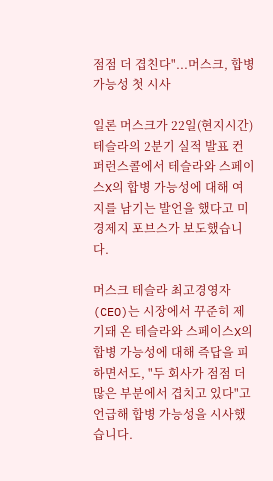점점 더 겹친다"...머스크, 합병 가능성 첫 시사

일론 머스크가 22일(현지시간) 테슬라의 2분기 실적 발표 컨퍼런스콜에서 테슬라와 스페이스X의 합병 가능성에 대해 여지를 남기는 발언을 했다고 미 경제지 포브스가 보도했습니다.

머스크 테슬라 최고경영자(CEO)는 시장에서 꾸준히 제기돼 온 테슬라와 스페이스X의 합병 가능성에 대해 즉답을 피하면서도, "두 회사가 점점 더 많은 부분에서 겹치고 있다"고 언급해 합병 가능성을 시사했습니다.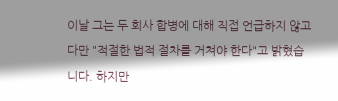이날 그는 두 회사 합병에 대해 직접 언급하지 않고 다만 "적절한 법적 절차를 거쳐야 한다"고 밝혔습니다. 하지만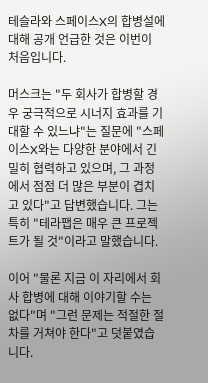테슬라와 스페이스X의 합병설에 대해 공개 언급한 것은 이번이 처음입니다.

머스크는 "두 회사가 합병할 경우 궁극적으로 시너지 효과를 기대할 수 있느냐"는 질문에 "스페이스X와는 다양한 분야에서 긴밀히 협력하고 있으며, 그 과정에서 점점 더 많은 부분이 겹치고 있다"고 답변했습니다. 그는 특히 "테라팹은 매우 큰 프로젝트가 될 것"이라고 말했습니다.

이어 "물론 지금 이 자리에서 회사 합병에 대해 이야기할 수는 없다"며 "그런 문제는 적절한 절차를 거쳐야 한다"고 덧붙였습니다.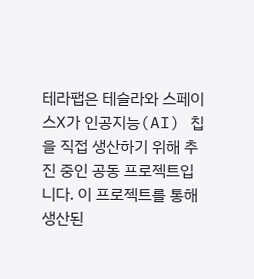테라팹은 테슬라와 스페이스X가 인공지능(AI) 칩을 직접 생산하기 위해 추진 중인 공동 프로젝트입니다. 이 프로젝트를 통해 생산된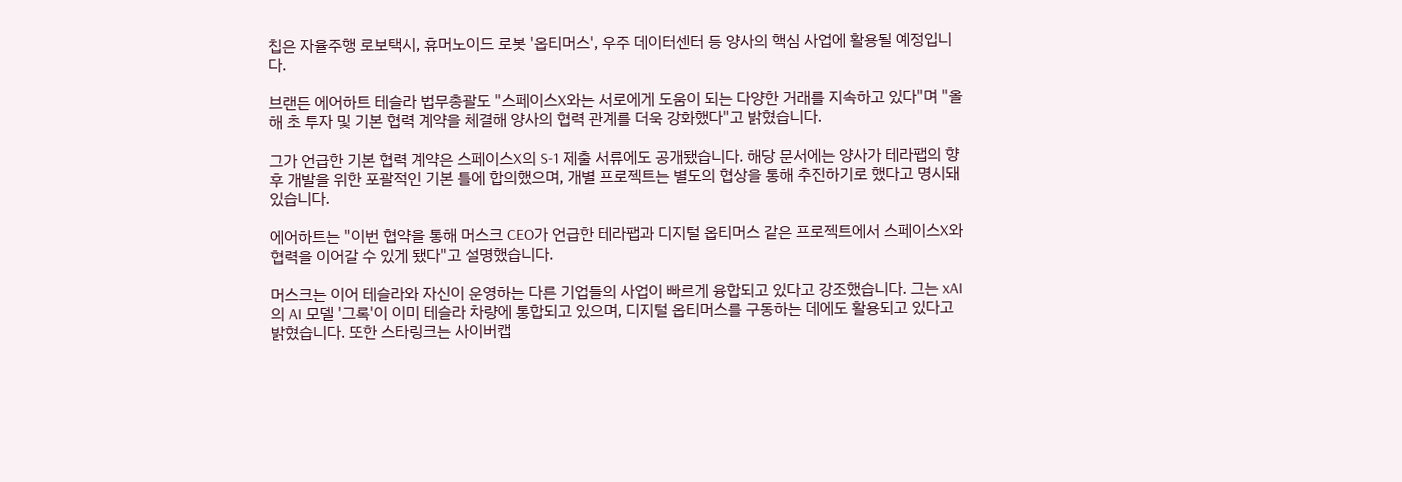칩은 자율주행 로보택시, 휴머노이드 로봇 '옵티머스', 우주 데이터센터 등 양사의 핵심 사업에 활용될 예정입니다.

브랜든 에어하트 테슬라 법무총괄도 "스페이스X와는 서로에게 도움이 되는 다양한 거래를 지속하고 있다"며 "올해 초 투자 및 기본 협력 계약을 체결해 양사의 협력 관계를 더욱 강화했다"고 밝혔습니다.

그가 언급한 기본 협력 계약은 스페이스X의 S-1 제출 서류에도 공개됐습니다. 해당 문서에는 양사가 테라팹의 향후 개발을 위한 포괄적인 기본 틀에 합의했으며, 개별 프로젝트는 별도의 협상을 통해 추진하기로 했다고 명시돼 있습니다.

에어하트는 "이번 협약을 통해 머스크 CEO가 언급한 테라팹과 디지털 옵티머스 같은 프로젝트에서 스페이스X와 협력을 이어갈 수 있게 됐다"고 설명했습니다.

머스크는 이어 테슬라와 자신이 운영하는 다른 기업들의 사업이 빠르게 융합되고 있다고 강조했습니다. 그는 xAI의 AI 모델 '그록'이 이미 테슬라 차량에 통합되고 있으며, 디지털 옵티머스를 구동하는 데에도 활용되고 있다고 밝혔습니다. 또한 스타링크는 사이버캡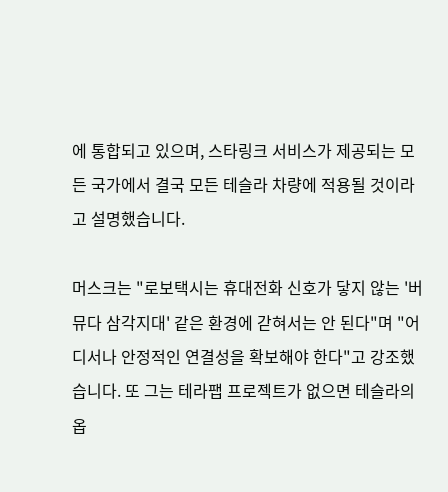에 통합되고 있으며, 스타링크 서비스가 제공되는 모든 국가에서 결국 모든 테슬라 차량에 적용될 것이라고 설명했습니다.

머스크는 "로보택시는 휴대전화 신호가 닿지 않는 '버뮤다 삼각지대' 같은 환경에 갇혀서는 안 된다"며 "어디서나 안정적인 연결성을 확보해야 한다"고 강조했습니다. 또 그는 테라팹 프로젝트가 없으면 테슬라의 옵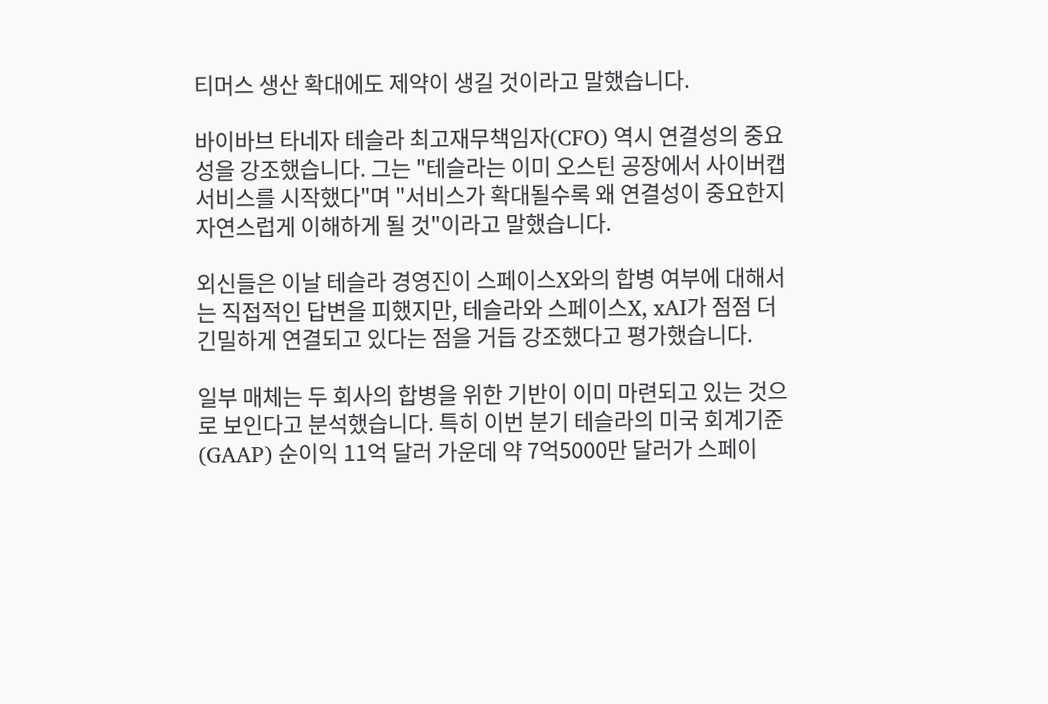티머스 생산 확대에도 제약이 생길 것이라고 말했습니다.

바이바브 타네자 테슬라 최고재무책임자(CFO) 역시 연결성의 중요성을 강조했습니다. 그는 "테슬라는 이미 오스틴 공장에서 사이버캡 서비스를 시작했다"며 "서비스가 확대될수록 왜 연결성이 중요한지 자연스럽게 이해하게 될 것"이라고 말했습니다.

외신들은 이날 테슬라 경영진이 스페이스X와의 합병 여부에 대해서는 직접적인 답변을 피했지만, 테슬라와 스페이스X, xAI가 점점 더 긴밀하게 연결되고 있다는 점을 거듭 강조했다고 평가했습니다.

일부 매체는 두 회사의 합병을 위한 기반이 이미 마련되고 있는 것으로 보인다고 분석했습니다. 특히 이번 분기 테슬라의 미국 회계기준(GAAP) 순이익 11억 달러 가운데 약 7억5000만 달러가 스페이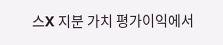스X 지분 가치 평가이익에서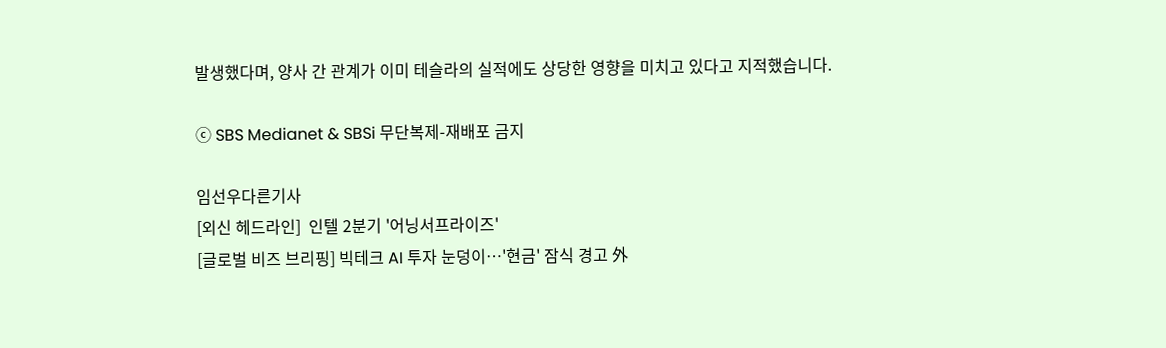발생했다며, 양사 간 관계가 이미 테슬라의 실적에도 상당한 영향을 미치고 있다고 지적했습니다.

ⓒ SBS Medianet & SBSi 무단복제-재배포 금지

임선우다른기사
[외신 헤드라인]  인텔 2분기 '어닝서프라이즈'
[글로벌 비즈 브리핑] 빅테크 AI 투자 눈덩이…'현금' 잠식 경고 外